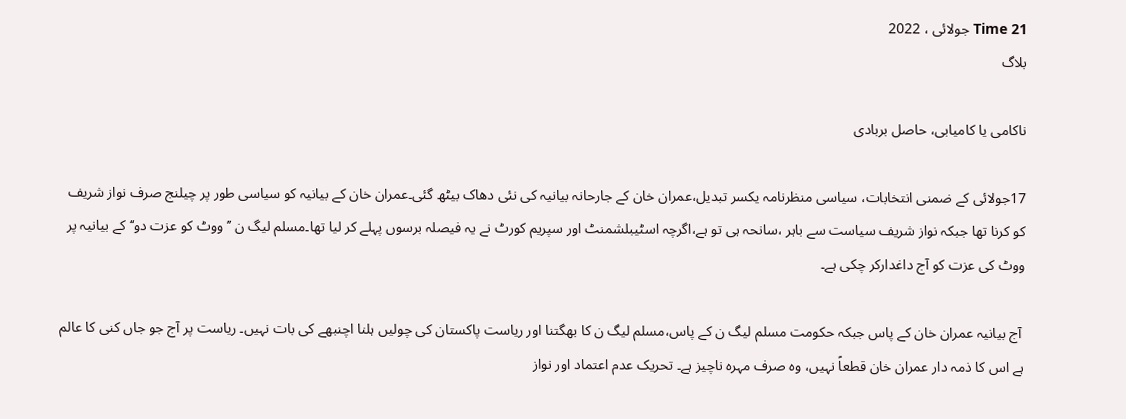Time 21 جولائی ، 2022
بلاگ

ناکامی یا کامیابی، حاصل بربادی

17جولائی کے ضمنی انتخابات، سیاسی منظرنامہ یکسر تبدیل،عمران خان کے جارحانہ بیانیہ کی نئی دھاک بیٹھ گئی۔عمران خان کے بیانیہ کو سیاسی طور پر چیلنج صرف نواز شریف کو کرنا تھا جبکہ نواز شریف سیاست سے باہر ،سانحہ ہی تو ہے،اگرچہ اسٹیبلشمنٹ اور سپریم کورٹ نے یہ فیصلہ برسوں پہلے کر لیا تھا۔مسلم لیگ ن ’’ووٹ کو عزت دو‘‘ کے بیانیہ پر ووٹ کی عزت کو آج داغدارکر چکی ہے۔

 آج بیانیہ عمران خان کے پاس جبکہ حکومت مسلم لیگ ن کے پاس،مسلم لیگ ن کا بھگتنا اور ریاست پاکستان کی چولیں ہلنا اچنبھے کی بات نہیں۔ ریاست پر آج جو جاں کنی کا عالم ہے اس کا ذمہ دار عمران خان قطعاً نہیں، وہ صرف مہرہ ناچیز ہے۔ تحریک عدم اعتماد اور نواز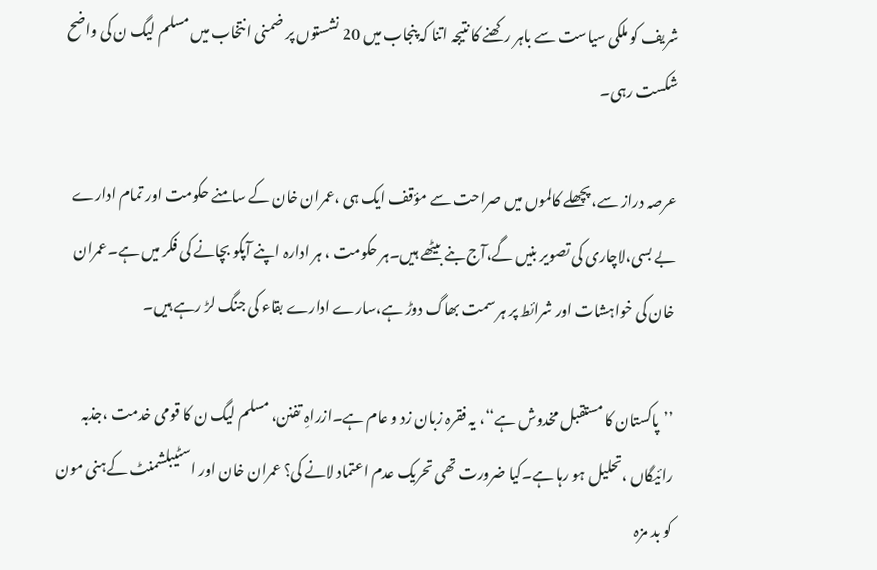شریف کو ملکی سیاست سے باہر رکھنے کا نتیجہ اتنا کہ پنجاب میں 20 نشستوں پر ضمنی انتخاب میں مسلم لیگ ن کی واضح شکست رہی۔

عرصہ دراز سے، پچھلے کالموں میں صراحت سے مؤقف ایک ہی ،عمران خان کے سامنے حکومت اور تمام ادارے بے بسی،لاچاری کی تصویر بنیں گے،آج بنے بیٹھے ہیں۔ہر حکومت ، ہر ادارہ اپنے آپکو بچانے کی فکر میں ہے۔عمران خان کی خواہشات اور شرائط پر ہر سمت بھاگ دوڑ ہے،سارے ادارے بقاء کی جنگ لڑ رہے ہیں۔

’’پاکستان کا مستقبل مخدوش ہے‘‘، یہ فقرہ زبان زد و عام ہے۔ازراہِ تفنن، مسلم لیگ ن کا قومی خدمت ،جذبہ رائیگاں ،تحلیل ہو رہا ہے۔کیا ضرورت تھی تحریک عدم اعتماد لانے کی؟ عمران خان اور اسٹیبلشمنٹ کےہنی مون کو بد مزہ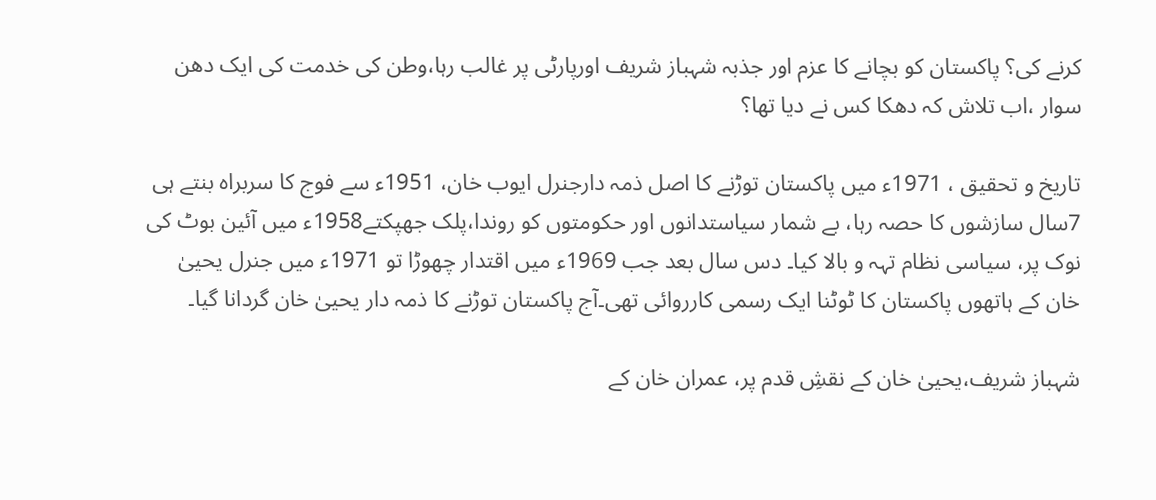کرنے کی؟ پاکستان کو بچانے کا عزم اور جذبہ شہباز شریف اورپارٹی پر غالب رہا،وطن کی خدمت کی ایک دھن سوار ،اب تلاش کہ دھکا کس نے دیا تھا؟

تاریخ و تحقیق ، 1971ء میں پاکستان توڑنے کا اصل ذمہ دارجنرل ایوب خان، 1951ء سے فوج کا سربراہ بنتے ہی 7سال سازشوں کا حصہ رہا، بے شمار سیاستدانوں اور حکومتوں کو روندا،پلک جھپکتے1958ء میں آئین بوٹ کی نوک پر، سیاسی نظام تہہ و بالا کیا۔ دس سال بعد جب 1969ء میں اقتدار چھوڑا تو 1971ء میں جنرل یحییٰ خان کے ہاتھوں پاکستان کا ٹوٹنا ایک رسمی کارروائی تھی۔آج پاکستان توڑنے کا ذمہ دار یحییٰ خان گردانا گیا۔

شہباز شریف،یحییٰ خان کے نقشِ قدم پر، عمران خان کے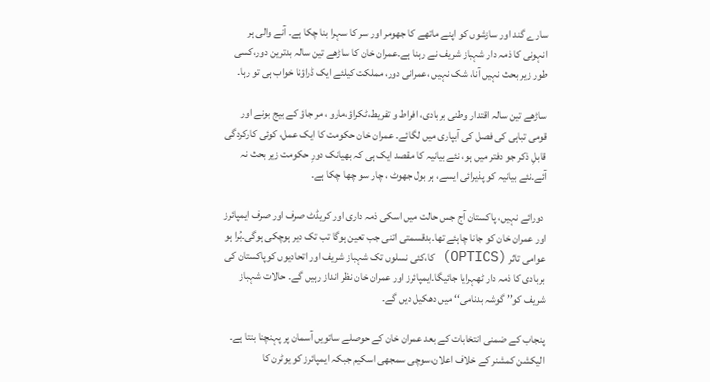سارے گند اور سازشوں کو اپنے ماتھے کا جھومر اور سر کا سہرا بنا چکا ہے۔ آنے والی ہر انہونی کا ذمہ دار شہباز شریف نے رہنا ہے۔عمران خان کا ساڑھے تین سالہ بدترین دور،کسی طور زیر بحث نہیں آنا، شک نہیں ،عمرانی دور، مملکت کیلئے ایک ڈراؤنا خواب ہی تو رہا۔

ساڑھے تین سالہ اقتدار وطنی بربادی، افراط و تفریط،ٹکراؤ،مارو ، مر جاؤ کے بیج بونے اور قومی تباہی کی فصل کی آبپاری میں لگائے۔ عمران خان حکومت کا ایک عمل، کوئی کارکردگی قابلِ ذکر جو دفتر میں ہو، نئے بیانیہ کا مقصد ایک ہی کہ بھیانک دورِ حکومت زیر بحث نہ آئے۔نئے بیانیہ کو پذیرائی ایسے، ہر بول جھوٹ ، چار سو چھا چکا ہے۔

 دورائے نہیں، پاکستان آج جس حالت میں اسکی ذمہ داری اور کریڈٹ صرف اور صرف ایمپائرز اور عمران خان کو جانا چاہئے تھا۔بدقسمتی اتنی جب تعین ہوگا تب تک دیر ہوچکی ہوگی۔بُرا ہو عوامی تاثر (OPTICS) کا،کئی نسلوں تک شہباز شریف اور اتحادیوں کوپاکستان کی بربادی کا ذمہ دار ٹھہرایا جائیگا۔ایمپائرز اور عمران خان نظر انداز رہیں گے۔ حالات شہباز شریف کو’’ گوشہ بدنامی‘‘ میں دھکیل دیں گے۔

پنجاب کے ضمنی انتخابات کے بعد عمران خان کے حوصلے ساتویں آسمان پر پہنچنا بنتا ہے۔ الیکشن کمشنر کے خلاف اعلان،سوچی سمجھی اسکیم جبکہ ایمپائرز کو یوٹرن کا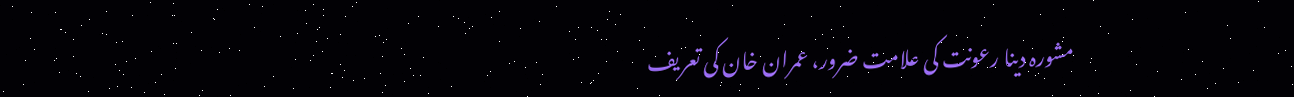مشورہ دینا رعونت کی علامت ضرور، عمران خان کی تعریف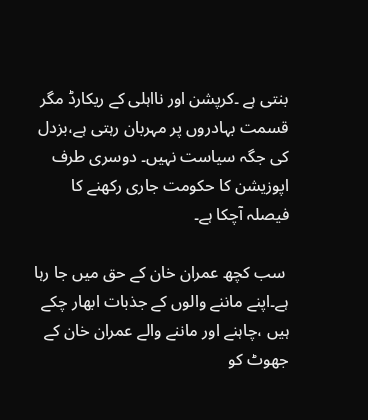بنتی ہے ۔کرپشن اور نااہلی کے ریکارڈ مگر قسمت بہادروں پر مہربان رہتی ہے،بزدل کی جگہ سیاست نہیں۔ دوسری طرف اپوزیشن کا حکومت جاری رکھنے کا فیصلہ آچکا ہے۔

 سب کچھ عمران خان کے حق میں جا رہا ہے۔اپنے ماننے والوں کے جذبات ابھار چکے ہیں ،چاہنے اور ماننے والے عمران خان کے جھوٹ کو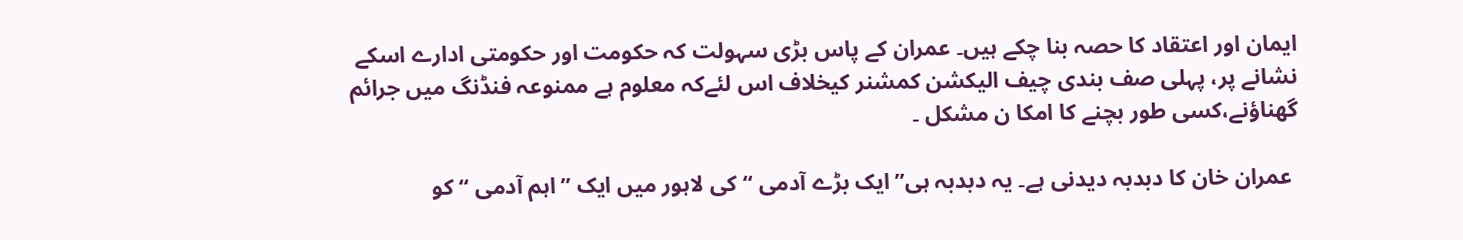ایمان اور اعتقاد کا حصہ بنا چکے ہیں۔ عمران کے پاس بڑی سہولت کہ حکومت اور حکومتی ادارے اسکے نشانے پر، پہلی صف بندی چیف الیکشن کمشنر کیخلاف اس لئےکہ معلوم ہے ممنوعہ فنڈنگ میں جرائم گھناؤنے،کسی طور بچنے کا امکا ن مشکل ۔

 عمران خان کا دبدبہ دیدنی ہے۔ یہ دبدبہ ہی’’ایک بڑے آدمی ‘‘ کی لاہور میں ایک ’’اہم آدمی ‘‘ کو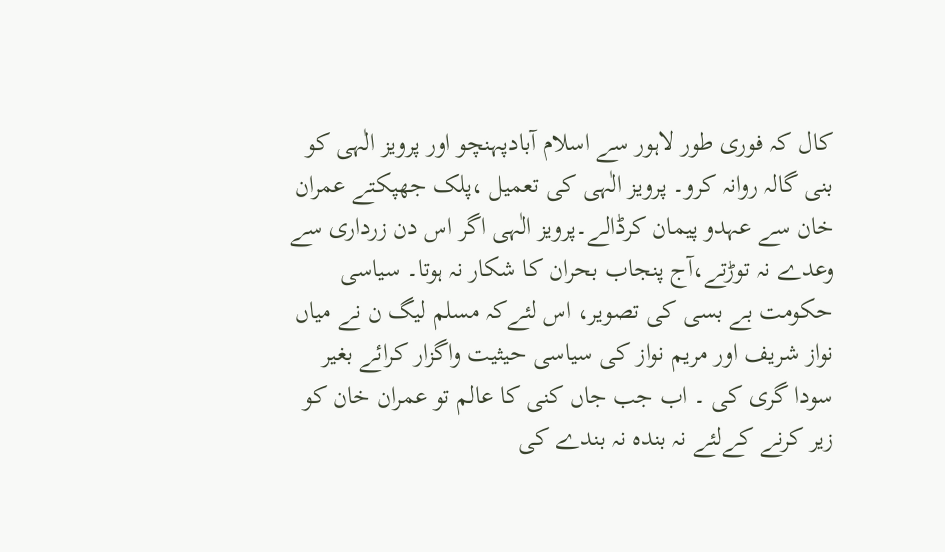کال کہ فوری طور لاہور سے اسلام آبادپہنچو اور پرویز الٰہی کو بنی گالہ روانہ کرو۔ پرویز الٰہی کی تعمیل ،پلک جھپکتے عمران خان سے عہدو پیمان کرڈالے۔پرویز الٰہی اگر اس دن زرداری سے وعدے نہ توڑتے،آج پنجاب بحران کا شکار نہ ہوتا۔ سیاسی حکومت بے بسی کی تصویر، اس لئےکہ مسلم لیگ ن نے میاں نواز شریف اور مریم نواز کی سیاسی حیثیت واگزار کرائے بغیر سودا گری کی ۔ اب جب جاں کنی کا عالم تو عمران خان کو زیر کرنے کےلئے نہ بندہ نہ بندے کی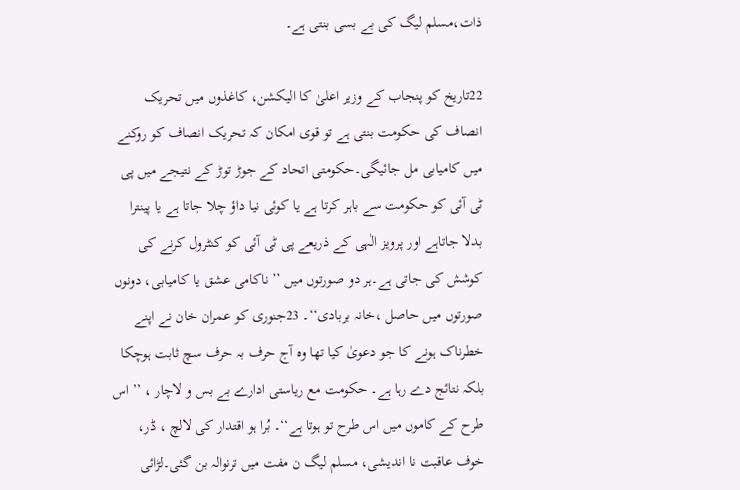ذات،مسلم لیگ کی بے بسی بنتی ہے۔

22تاریخ کو پنجاب کے وزیر اعلیٰ کا الیکشن، کاغذوں میں تحریک انصاف کی حکومت بنتی ہے تو قوی امکان کہ تحریک انصاف کو روکنے میں کامیابی مل جائیگی۔حکومتی اتحاد کے جوڑ توڑ کے نتیجے میں پی ٹی آئی کو حکومت سے باہر کرتا ہے یا کوئی نیا داؤ چلا جاتا ہے یا پینترا بدلا جاتاہے اور پرویز الٰہی کے ذریعے پی ٹی آئی کو کنٹرول کرنے کی کوشش کی جاتی ہے۔ہر دو صورتوں میں ’’ ناکامی عشق یا کامیابی، دونوں صورتوں میں حاصل ،خانہ بربادی‘‘۔ 23جنوری کو عمران خان نے اپنے خطرناک ہونے کا جو دعویٰ کیا تھا وہ آج حرف بہ حرف سچ ثابت ہوچکا بلکہ نتائج دے رہا ہے۔ حکومت مع ریاستی ادارے بے بس و لاچار ، ’’ اس طرح کے کاموں میں اس طرح تو ہوتا ہے‘‘۔ بُرا ہو اقتدار کی لالچ ، ڈر، خوف عاقبت نا اندیشی، مسلم لیگ ن مفت میں ترنوالہ بن گئی۔لڑائی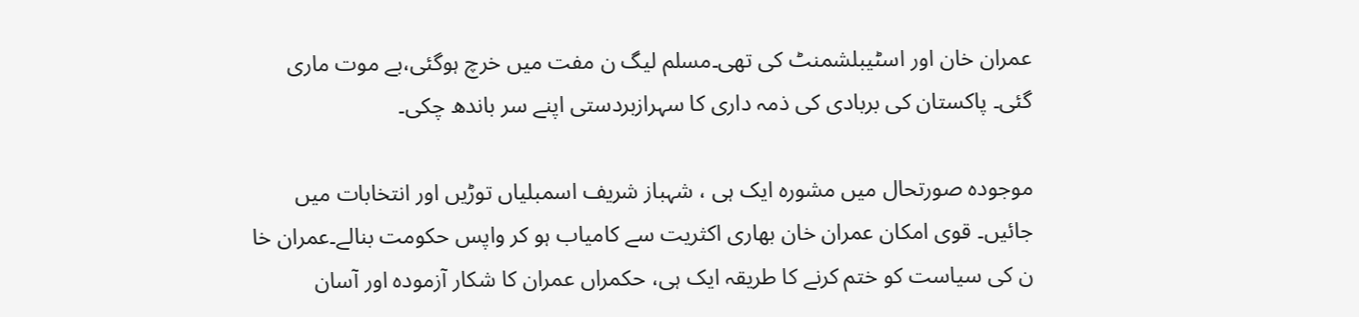عمران خان اور اسٹیبلشمنٹ کی تھی۔مسلم لیگ ن مفت میں خرچ ہوگئی،بے موت ماری گئی۔ پاکستان کی بربادی کی ذمہ داری کا سہرازبردستی اپنے سر باندھ چکی۔

موجودہ صورتحال میں مشورہ ایک ہی ، شہباز شریف اسمبلیاں توڑیں اور انتخابات میں جائیں۔ قوی امکان عمران خان بھاری اکثریت سے کامیاب ہو کر واپس حکومت بنالے۔عمران خا ن کی سیاست کو ختم کرنے کا طریقہ ایک ہی، حکمراں عمران کا شکار آزمودہ اور آسان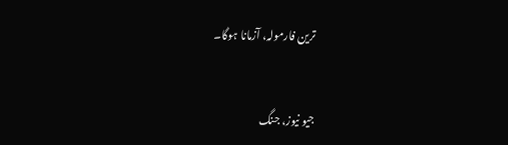ترین فارمولہ، آزمانا ہوگا۔


جیو نیوز، جنگ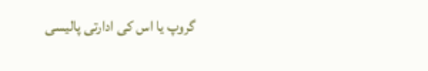گروپ یا اس کی ادارتی پالیسی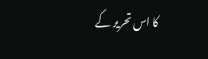کا اس تحریر کے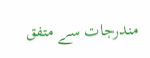مندرجات سے متفق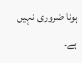ہونا ضروری نہیں ہے۔